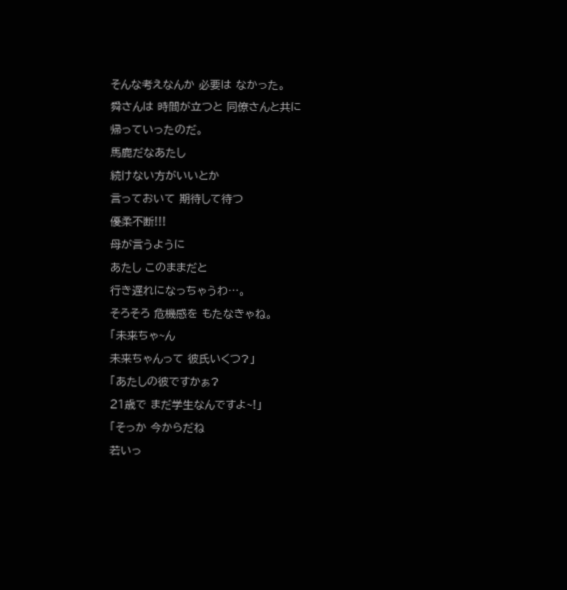そんな考えなんか 必要は なかった。
舜さんは 時間が立つと 同僚さんと共に
帰っていったのだ。
馬鹿だなあたし
続けない方がいいとか
言っておいて 期待して待つ
優柔不断!!!
母が言うように
あたし このままだと
行き遅れになっちゃうわ…。
そろそろ 危機感を もたなきゃね。
「未来ちゃ~ん
未来ちゃんって 彼氏いくつ?」
「あたしの彼ですかぁ?
21歳で まだ学生なんですよ~!」
「そっか 今からだね
若いっ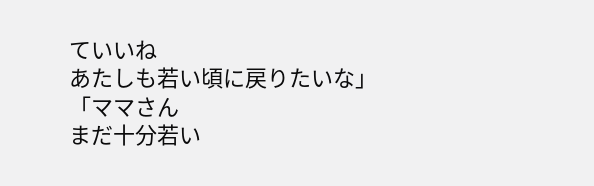ていいね
あたしも若い頃に戻りたいな」
「ママさん
まだ十分若い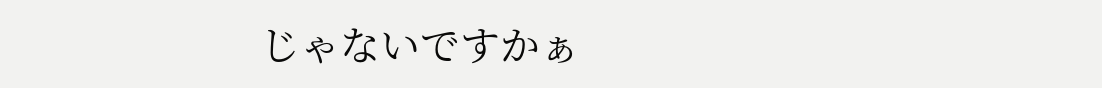じゃないですかぁ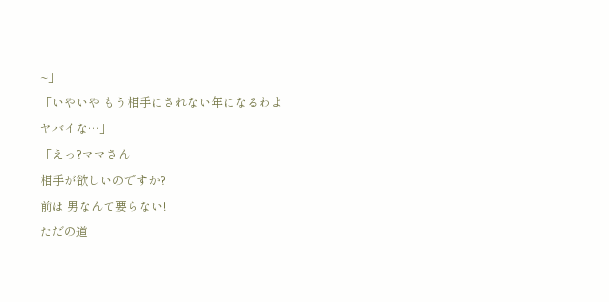~」
「いやいや もう相手にされない年になるわよ
ヤバイな…」
「えっ?ママさん
相手が欲しいのですか?
前は 男なんて要らない!
ただの道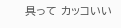具って カッコいい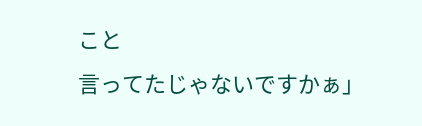こと
言ってたじゃないですかぁ」